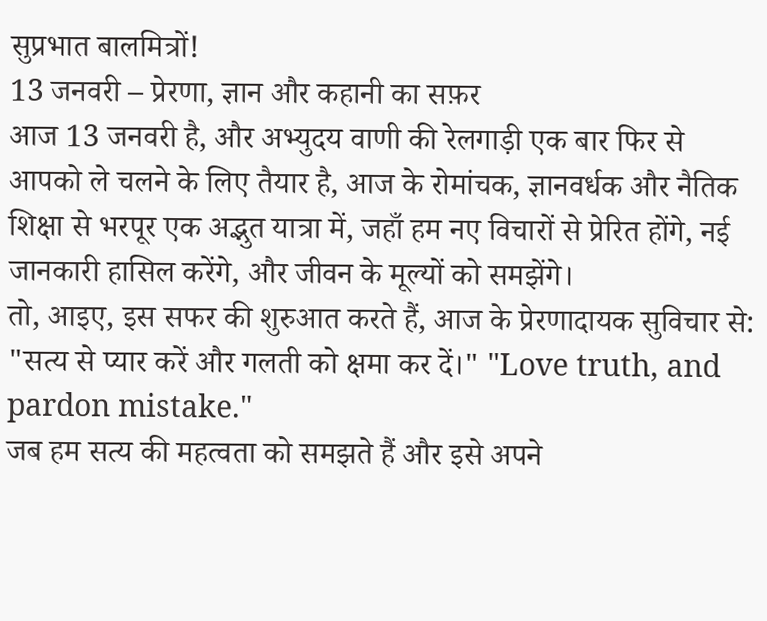सुप्रभात बालमित्रों!
13 जनवरी – प्रेरणा, ज्ञान और कहानी का सफ़र
आज 13 जनवरी है, और अभ्युदय वाणी की रेलगाड़ी एक बार फिर से आपको ले चलने के लिए तैयार है, आज के रोमांचक, ज्ञानवर्धक और नैतिक शिक्षा से भरपूर एक अद्भुत यात्रा में, जहाँ हम नए विचारों से प्रेरित होंगे, नई जानकारी हासिल करेंगे, और जीवन के मूल्यों को समझेंगे।
तो, आइए, इस सफर की शुरुआत करते हैं, आज के प्रेरणादायक सुविचार से:
"सत्य से प्यार करें और गलती को क्षमा कर दें।" "Love truth, and pardon mistake."
जब हम सत्य की महत्वता को समझते हैं और इसे अपने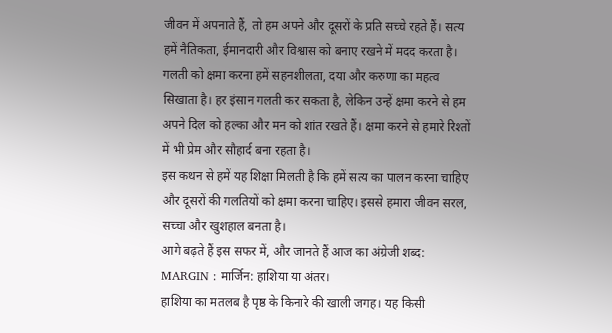जीवन में अपनाते हैं, तो हम अपने और दूसरों के प्रति सच्चे रहते हैं। सत्य हमें नैतिकता, ईमानदारी और विश्वास को बनाए रखने में मदद करता है। गलती को क्षमा करना हमें सहनशीलता, दया और करुणा का महत्व सिखाता है। हर इंसान गलती कर सकता है, लेकिन उन्हें क्षमा करने से हम अपने दिल को हल्का और मन को शांत रखते हैं। क्षमा करने से हमारे रिश्तों में भी प्रेम और सौहार्द बना रहता है।
इस कथन से हमें यह शिक्षा मिलती है कि हमें सत्य का पालन करना चाहिए और दूसरों की गलतियों को क्षमा करना चाहिए। इससे हमारा जीवन सरल, सच्चा और खुशहाल बनता है।
आगे बढ़ते हैं इस सफर में, और जानते हैं आज का अंग्रेजी शब्द: MARGIN : मार्जिन: हाशिया या अंतर।
हाशिया का मतलब है पृष्ठ के किनारे की खाली जगह। यह किसी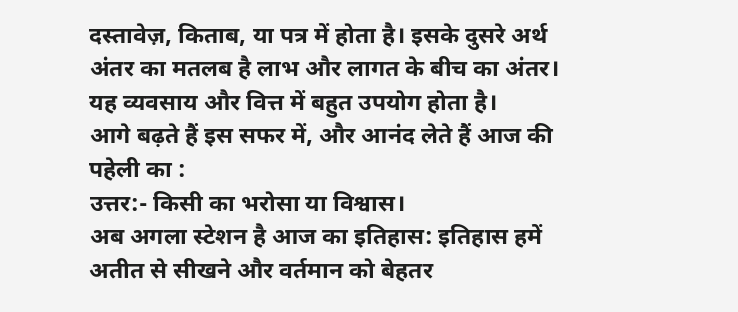दस्तावेज़, किताब, या पत्र में होता है। इसके दुसरे अर्थ अंतर का मतलब है लाभ और लागत के बीच का अंतर। यह व्यवसाय और वित्त में बहुत उपयोग होता है।
आगे बढ़ते हैं इस सफर में, और आनंद लेते हैं आज की पहेली का :
उत्तर:- किसी का भरोसा या विश्वास।
अब अगला स्टेशन है आज का इतिहास: इतिहास हमें अतीत से सीखने और वर्तमान को बेहतर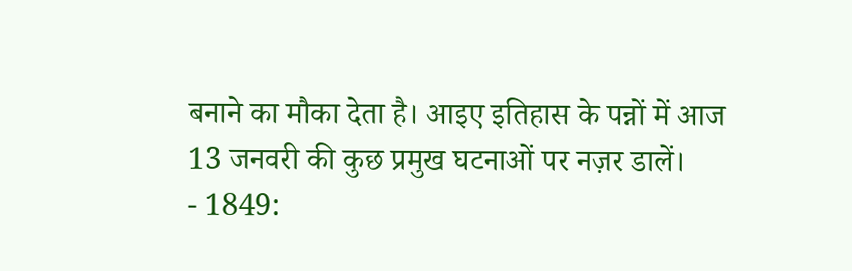बनाने का मौका देता है। आइए इतिहास के पन्नों में आज 13 जनवरी की कुछ प्रमुख घटनाओं पर नज़र डालें।
- 1849: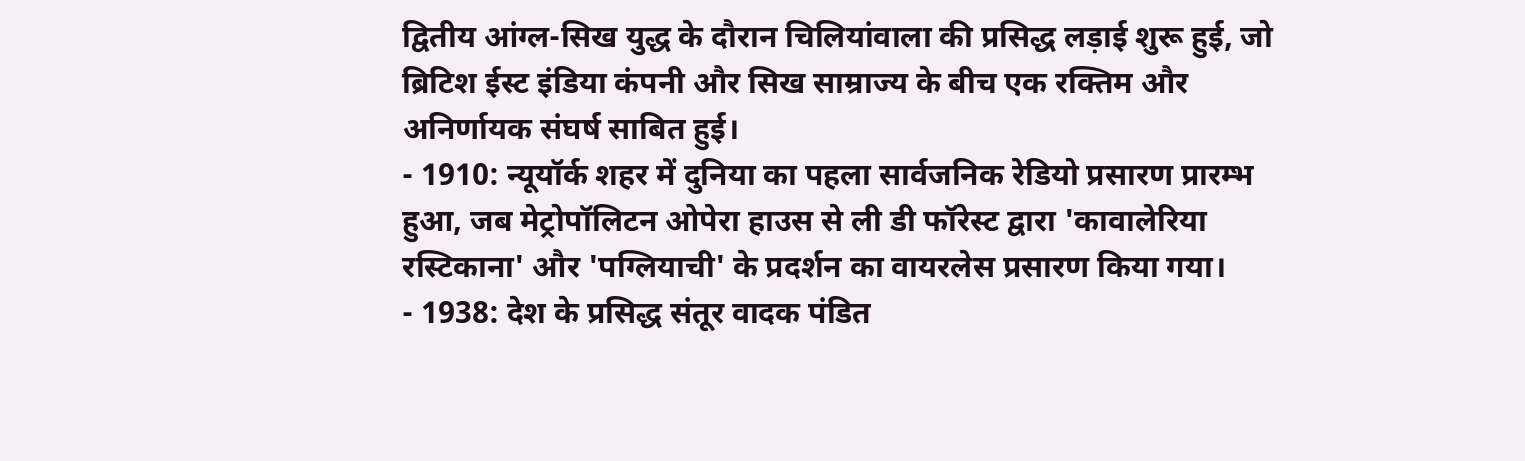द्वितीय आंग्ल-सिख युद्ध के दौरान चिलियांवाला की प्रसिद्ध लड़ाई शुरू हुई, जो ब्रिटिश ईस्ट इंडिया कंपनी और सिख साम्राज्य के बीच एक रक्तिम और अनिर्णायक संघर्ष साबित हुई।
- 1910: न्यूयॉर्क शहर में दुनिया का पहला सार्वजनिक रेडियो प्रसारण प्रारम्भ हुआ, जब मेट्रोपॉलिटन ओपेरा हाउस से ली डी फॉरेस्ट द्वारा 'कावालेरिया रस्टिकाना' और 'पग्लियाची' के प्रदर्शन का वायरलेस प्रसारण किया गया।
- 1938: देश के प्रसिद्ध संतूर वादक पंडित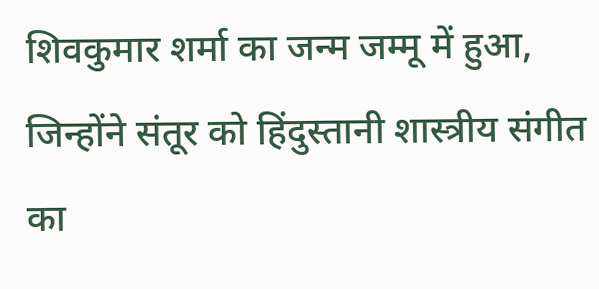शिवकुमार शर्मा का जन्म जम्मू में हुआ, जिन्होंने संतूर को हिंदुस्तानी शास्त्रीय संगीत का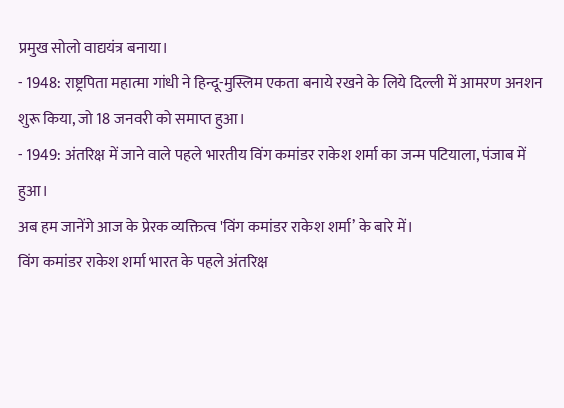प्रमुख सोलो वाद्ययंत्र बनाया।
- 1948: राष्ट्रपिता महात्मा गांधी ने हिन्दू-मुस्लिम एकता बनाये रखने के लिये दिल्ली में आमरण अनशन शुरू किया, जो 18 जनवरी को समाप्त हुआ।
- 1949: अंतरिक्ष में जाने वाले पहले भारतीय विंग कमांडर राकेश शर्मा का जन्म पटियाला, पंजाब में हुआ।
अब हम जानेंगे आज के प्रेरक व्यक्तित्व 'विंग कमांडर राकेश शर्मा’ के बारे में।
विंग कमांडर राकेश शर्मा भारत के पहले अंतरिक्ष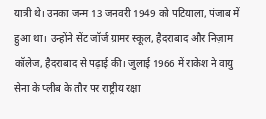यात्री थे। उनका जन्म 13 जनवरी 1949 को पटियाला, पंजाब में हुआ था। उन्होंने सेंट जॉर्ज ग्रामर स्कूल, हैदराबाद और निज़ाम कॉलेज, हैदराबाद से पढ़ाई की। जुलाई 1966 में राकेश ने वायु सेना के प्लीब के तौर पर राष्ट्रीय रक्षा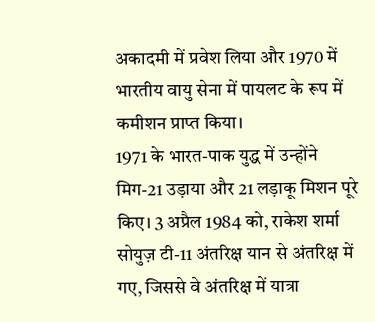अकादमी में प्रवेश लिया और 1970 में भारतीय वायु सेना में पायलट के रूप में कमीशन प्राप्त किया।
1971 के भारत-पाक युद्ध में उन्होंने मिग-21 उड़ाया और 21 लड़ाकू मिशन पूरे किए। 3 अप्रैल 1984 को, राकेश शर्मा सोयुज़ टी-11 अंतरिक्ष यान से अंतरिक्ष में गए, जिससे वे अंतरिक्ष में यात्रा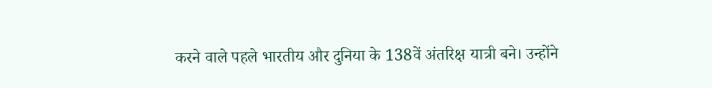करने वाले पहले भारतीय और दुनिया के 138वें अंतरिक्ष यात्री बने। उन्होंने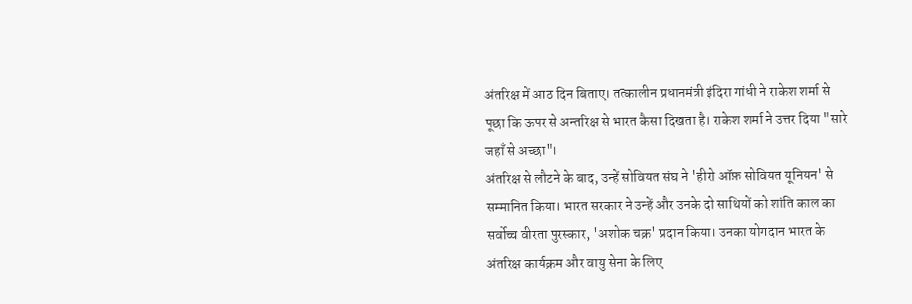अंतरिक्ष में आठ दिन बिताए। तत्कालीन प्रधानमंत्री इंदिरा गांधी ने राकेश शर्मा से पूछा कि ऊपर से अन्तरिक्ष से भारत कैसा दिखता है। राकेश शर्मा ने उत्तर दिया "सारे जहाँ से अच्छा"।
अंतरिक्ष से लौटने के बाद, उन्हें सोवियत संघ ने 'हीरो ऑफ़ सोवियत यूनियन' से सम्मानित किया। भारत सरकार ने उन्हें और उनके दो साथियों को शांति काल का सर्वोच्च वीरता पुरस्कार, 'अशोक चक्र' प्रदान किया। उनका योगदान भारत के अंतरिक्ष कार्यक्रम और वायु सेना के लिए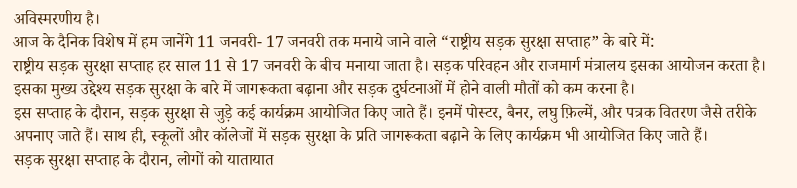अविस्मरणीय है।
आज के दैनिक विशेष में हम जानेंगे 11 जनवरी- 17 जनवरी तक मनाये जाने वाले “राष्ट्रीय सड़क सुरक्षा सप्ताह” के बारे में:
राष्ट्रीय सड़क सुरक्षा सप्ताह हर साल 11 से 17 जनवरी के बीच मनाया जाता है। सड़क परिवहन और राजमार्ग मंत्रालय इसका आयोजन करता है। इसका मुख्य उद्देश्य सड़क सुरक्षा के बारे में जागरूकता बढ़ाना और सड़क दुर्घटनाओं में होने वाली मौतों को कम करना है।
इस सप्ताह के दौरान, सड़क सुरक्षा से जुड़े कई कार्यक्रम आयोजित किए जाते हैं। इनमें पोस्टर, बैनर, लघु फ़िल्में, और पत्रक वितरण जैसे तरीके अपनाए जाते हैं। साथ ही, स्कूलों और कॉलेजों में सड़क सुरक्षा के प्रति जागरूकता बढ़ाने के लिए कार्यक्रम भी आयोजित किए जाते हैं।
सड़क सुरक्षा सप्ताह के दौरान, लोगों को यातायात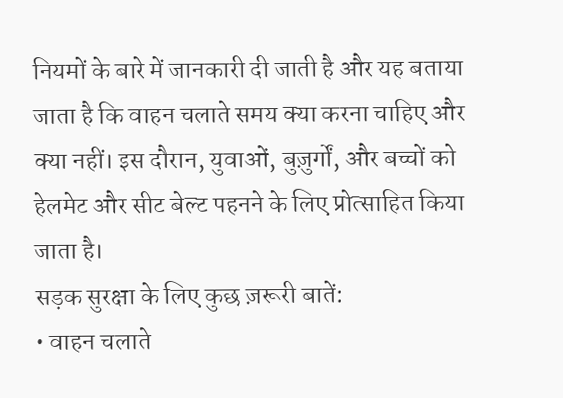नियमों के बारे में जानकारी दी जाती है और यह बताया जाता है कि वाहन चलाते समय क्या करना चाहिए और क्या नहीं। इस दौरान, युवाओं, बुज़ुर्गों, और बच्चों को हेलमेट और सीट बेल्ट पहनने के लिए प्रोत्साहित किया जाता है।
सड़क सुरक्षा के लिए कुछ ज़रूरी बातें:
• वाहन चलाते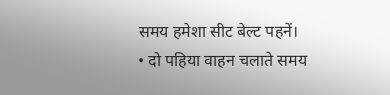समय हमेशा सीट बेल्ट पहनें।
• दो पहिया वाहन चलाते समय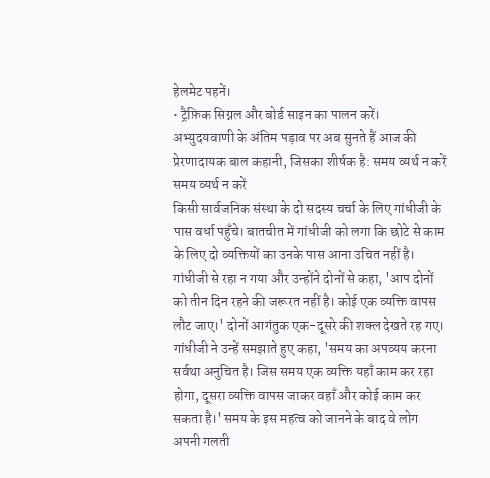हेलमेट पहनें।
• ट्रैफ़िक सिग्नल और बोर्ड साइन का पालन करें।
अभ्युदयवाणी के अंतिम पड़ाव पर अब सुनते हैं आज की प्रेरणादायक बाल कहानी, जिसका शीर्षक है: समय व्यर्थ न करें
समय व्यर्थ न करें
किसी सार्वजनिक संस्था के दो सदस्य चर्चा के लिए गांधीजी के पास वर्धा पहुँचे। बातचीत में गांधीजी को लगा कि छोटे से काम के लिए दो व्यक्तियों का उनके पास आना उचित नहीं है। गांधीजी से रहा न गया और उन्होंने दोनों से कहा, 'आप दोनों को तीन दिन रहने की जरूरत नहीं है। कोई एक व्यक्ति वापस लौट जाए।' दोनों आगंतुक एक-दूसरे की शक्ल देखते रह गए।
गांधीजी ने उन्हें समझाते हुए कहा, 'समय का अपव्यय करना सर्वथा अनुचित है। जिस समय एक व्यक्ति यहाँ काम कर रहा होगा, दूसरा व्यक्ति वापस जाकर वहाँ और कोई काम कर सकता है।' समय के इस महत्व को जानने के बाद वे लोग अपनी गलती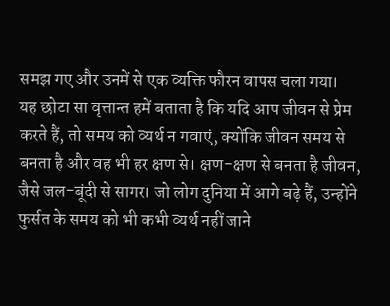समझ गए और उनमें से एक व्यक्ति फौरन वापस चला गया।
यह छोटा सा वृत्तान्त हमें बताता है कि यदि आप जीवन से प्रेम करते हैं, तो समय को व्यर्थ न गवाएं, क्योंकि जीवन समय से बनता है और वह भी हर क्षण से। क्षण-क्षण से बनता है जीवन, जैसे जल-बूंदी से सागर। जो लोग दुनिया में आगे बढ़े हैं, उन्होंने फुर्सत के समय को भी कभी व्यर्थ नहीं जाने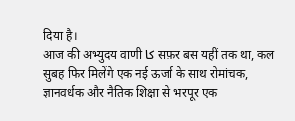दिया है।
आज की अभ्युदय वाणी کا सफ़र बस यहीं तक था, कल सुबह फिर मिलेंगे एक नई ऊर्जा के साथ रोमांचक, ज्ञानवर्धक और नैतिक शिक्षा से भरपूर एक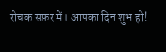रोचक सफ़र में। आपका दिन शुभ हो!